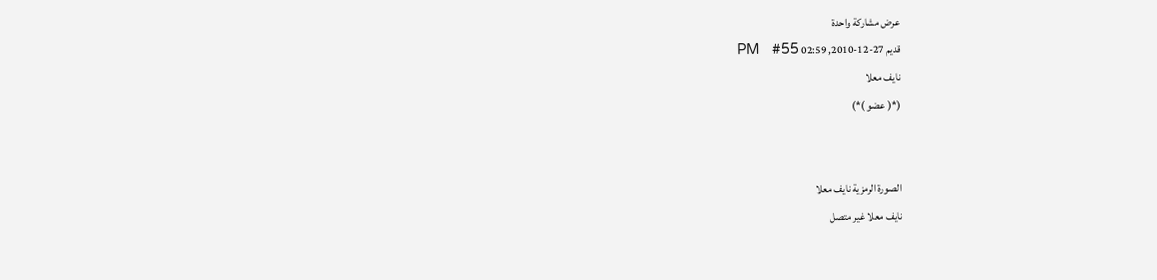عرض مشاركة واحدة
قديم 27-12-2010, 02:59 PM   #55
نايف معلا
(*( عضو )*)


الصورة الرمزية نايف معلا
نايف معلا غير متصل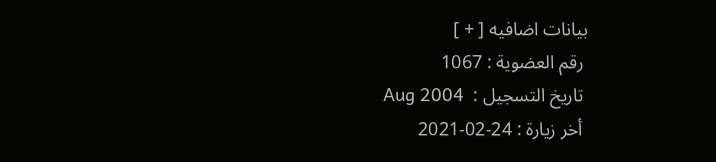بيانات اضافيه [ + ]
 رقم العضوية : 1067
 تاريخ التسجيل :  Aug 2004
 أخر زيارة : 24-02-2021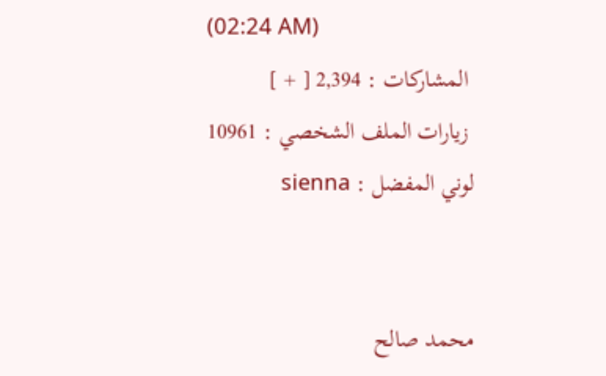(02:24 AM)
 المشاركات : 2,394 [ + ]
 زيارات الملف الشخصي : 10961
لوني المفضل : sienna


محمد صالح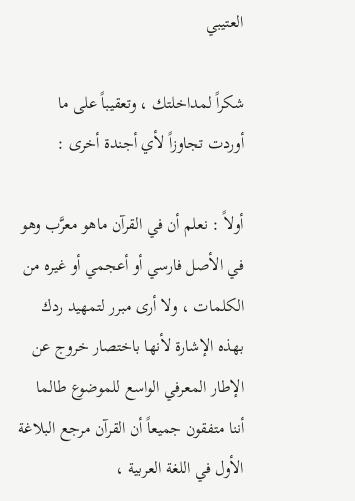العتيبي

شكراً لمداخلتك ، وتعقيباً على ما أوردت تجاوزاً لأي أجندة أخرى :

أولاً : نعلم أن في القرآن ماهو معرَّب وهو في الأصل فارسي أو أعجمي أو غيره من الكلمات ، ولا أرى مبرر لتمهيد ردك بهذه الإشارة لأنها باختصار خروج عن الإطار المعرفي الواسع للموضوع طالما أننا متفقون جميعاً أن القرآن مرجع البلاغة الأول في اللغة العربية ،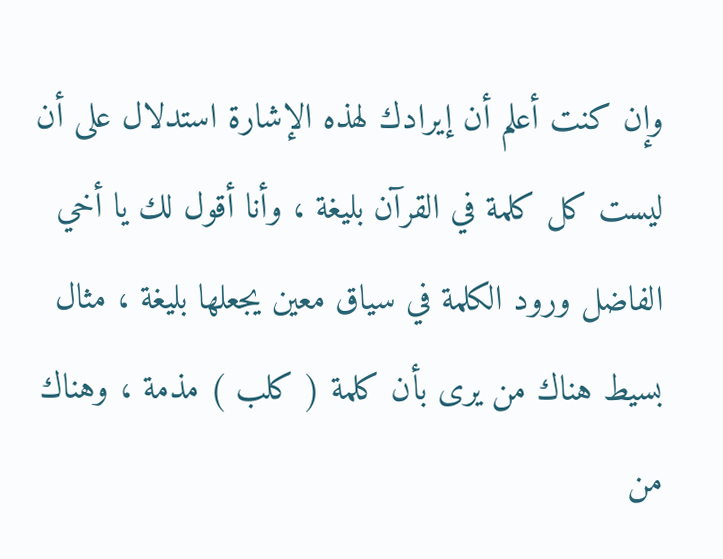وإن كنت أعلم أن إيرادك لهذه الإشارة استدلال على أن ليست كل كلمة في القرآن بليغة ، وأنا أقول لك يا أخي الفاضل ورود الكلمة في سياق معين يجعلها بليغة ، مثال بسيط هناك من يرى بأن كلمة ( كلب ) مذمة ، وهناك من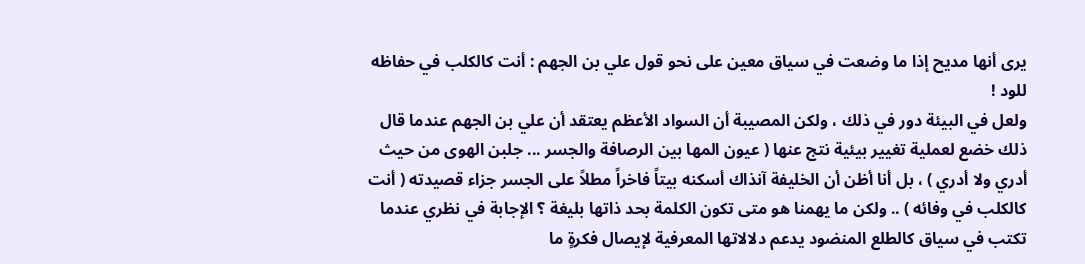يرى أنها مديح إذا ما وضعت في سياق معين على نحو قول علي بن الجهم : أنت كالكلب في حفاظه للود !
ولعل في البيئة دور في ذلك ، ولكن المصيبة أن السواد الأعظم يعتقد أن علي بن الجهم عندما قال ذلك خضع لعملية تغيير بيئية نتج عنها ( عيون المها بين الرصافة والجسر ... جلبن الهوى من حيث أدري ولا أدري ) ، بل أنا أظن أن الخليفة آنذاك أسكنه بيتاً فاخراً مطلاً على الجسر جزاء قصيدته ( أنت كالكلب في وفائه ) .. ولكن ما يهمنا هو متى تكون الكلمة بحد ذاتها بليغة ؟ الإجابة في نظري عندما تكتب في سياق كالطلع المنضود يدعم دلالاتها المعرفية لإيصال فكرةٍ ما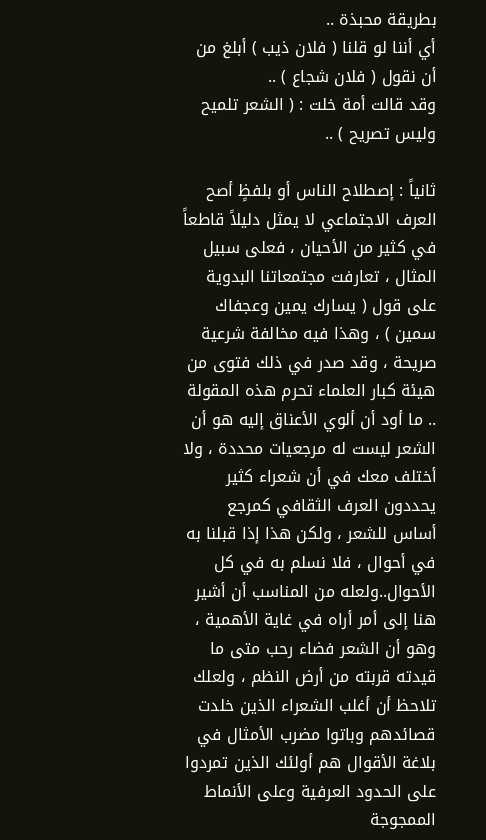بطريقة محبذة ..
أي أننا لو قلنا ( فلان ذيب ) أبلغ من أن نقول ( فلان شجاع ) ..
وقد قالت أمة خلت : ( الشعر تلميح وليس تصريح ) ..

ثانياً : إصطلاح الناس أو بلفظٍ أصح العرف الاجتماعي لا يمثل دليلاً قاطعاً في كثير من الأحيان ، فعلى سبيل المثال ، تعارفت مجتمعاتنا البدوية على قول ( يسارك يمين وعجفاك سمين ) ، وهذا فيه مخالفة شرعية صريحة ، وقد صدر في ذلك فتوى من هيئة كبار العلماء تحرم هذه المقولة .. ما أود أن ألوي الأعناق إليه هو أن الشعر ليست له مرجعيات محددة ، ولا أختلف معك في أن شعراء كثير يحددون العرف الثقافي كمرجع أساس للشعر ، ولكن هذا إذا قبلنا به في أحوال ، فلا نسلم به في كل الأحوال..ولعله من المناسب أن أشير هنا إلى أمر أراه في غاية الأهمية ، وهو أن الشعر فضاء رحب متى ما قيدته قربته من أرض النظم ، ولعلك تلاحظ أن أغلب الشعراء الذين خلدت قصائدهم وباتوا مضرب الأمثال في بلاغة الأقوال هم أولئك الذين تمردوا على الحدود العرفية وعلى الأنماط الممجوجة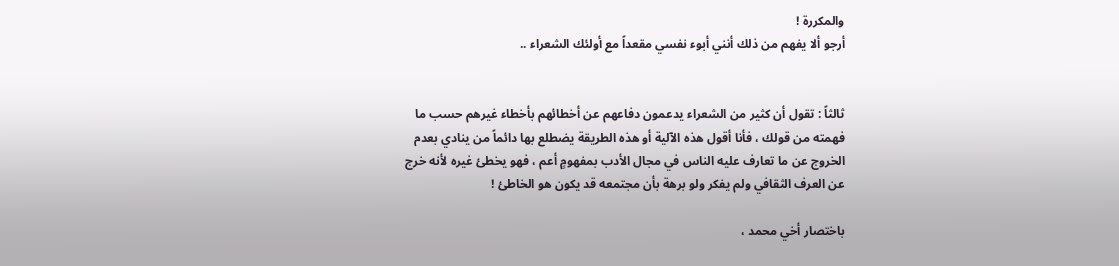والمكررة !
أرجو ألا يفهم من ذلك أنني أبوء نفسي مقعداً مع أولئك الشعراء ..


ثالثاً : تقول أن كثير من الشعراء يدعمون دفاعهم عن أخطائهم بأخطاء غيرهم حسب ما فهمته من قولك ، فأنا أقول هذه الآلية أو هذه الطريقة يضطلع بها دائماً من ينادي بعدم الخروج عن ما تعارف عليه الناس في مجال الأدب بمفهومٍ أعم ، فهو يخطئ غيره لأنه خرج عن العرف الثقافي ولم يفكر ولو برهة بأن مجتمعه قد يكون هو الخاطئ !

باختصار أخي محمد ،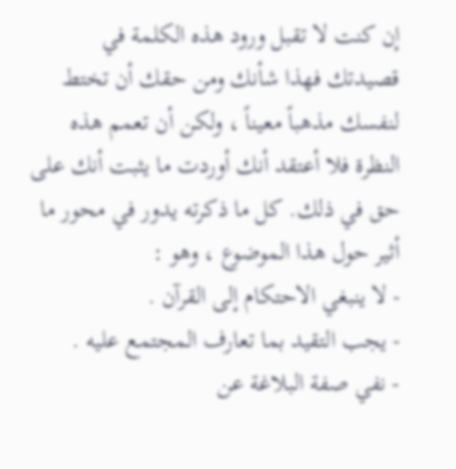إن كنت لا تقبل ورود هذه الكلمة في قصيدتك فهذا شأنك ومن حقك أن تختط لنفسك مذهباً معيناً ، ولكن أن تعمم هذه النظرة فلا أعتقد أنك أوردت ما يثبت أنك على حق في ذلك. كل ما ذكرته يدور في محور ما أثير حول هذا الموضوع ، وهو :
- لا ينبغي الاحتكام إلى القرآن .
- يجب التقيد بما تعارف المجتمع عليه .
- نفي صفة البلاغة عن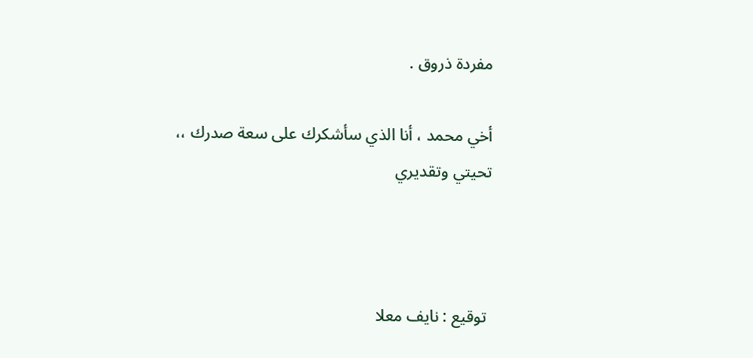مفردة ذروق .

أخي محمد ، أنا الذي سأشكرك على سعة صدرك ،،
تحيتي وتقديري



 توقيع : نايف معلا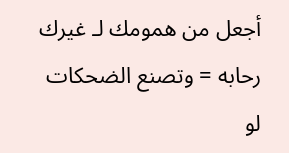أجعل من همومك لـ غيرك رحابه = وتصنع الضحكات لو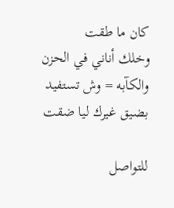كان ما طقت
وخلك أناني في الحزن والكآبه = وش تستفيد بضيق غيرك ليا ضقت

للتواصل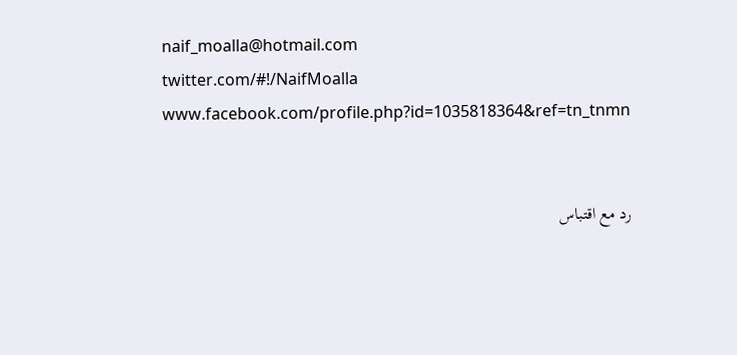naif_moalla@hotmail.com
twitter.com/#!/NaifMoalla
www.facebook.com/profile.php?id=1035818364&ref=tn_tnmn


رد مع اقتباس